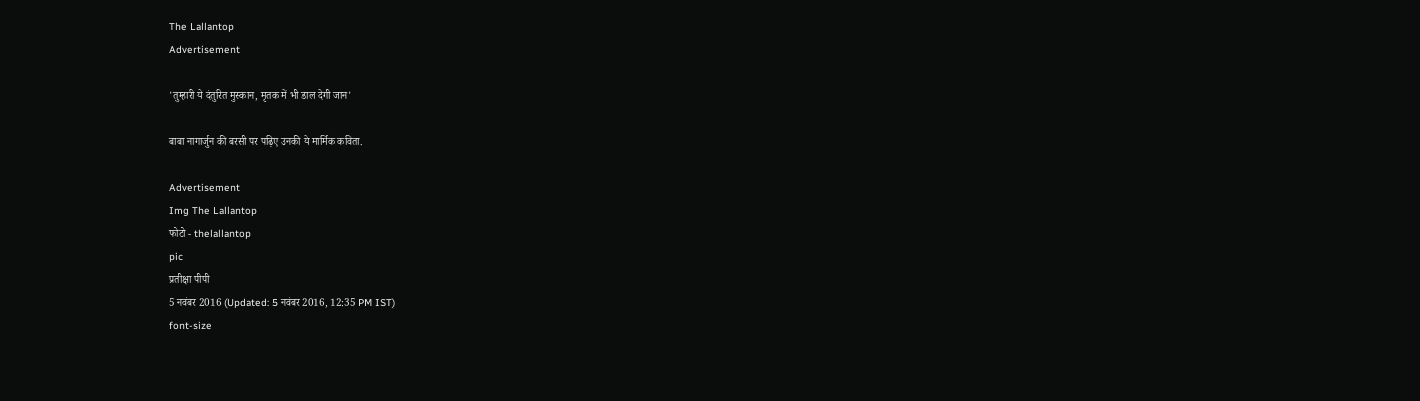The Lallantop
Advertisement

'तुम्हारी ये दंतुरित मुस्कान, मृतक में भी डाल देगी जान'

बाबा नागार्जुन की बरसी पर पढ़िए उनकी ये मार्मिक कविता.

Advertisement
Img The Lallantop
फोटो - thelallantop
pic
प्रतीक्षा पीपी
5 नवंबर 2016 (Updated: 5 नवंबर 2016, 12:35 PM IST)
font-size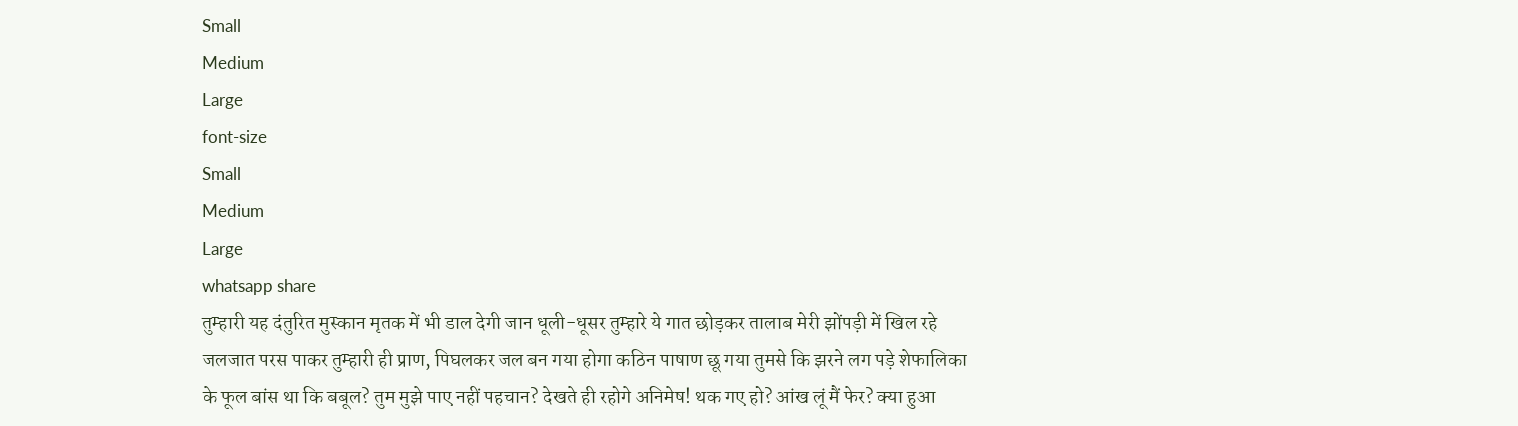Small
Medium
Large
font-size
Small
Medium
Large
whatsapp share
तुम्हारी यह दंतुरित मुस्कान मृतक में भी डाल देगी जान धूली-धूसर तुम्हारे ये गात छोड़कर तालाब मेरी झोंपड़ी में खिल रहे जलजात परस पाकर तुम्हारी ही प्राण, पिघलकर जल बन गया होगा कठिन पाषाण छू गया तुमसे कि झरने लग पड़े शेफालिका के फूल बांस था कि बबूल? तुम मुझे पाए नहीं पहचान? देखते ही रहोगे अनिमेष! थक गए हो? आंख लूं मैं फेर? क्या हुआ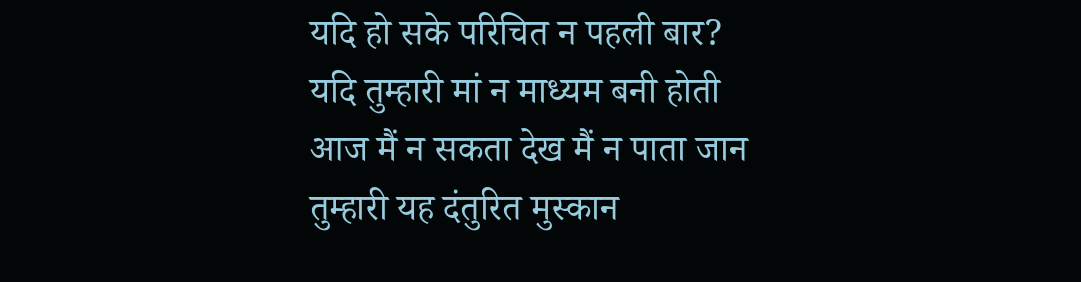यदि हो सके परिचित न पहली बार? यदि तुम्हारी मां न माध्यम बनी होती आज मैं न सकता देख मैं न पाता जान तुम्हारी यह दंतुरित मुस्कान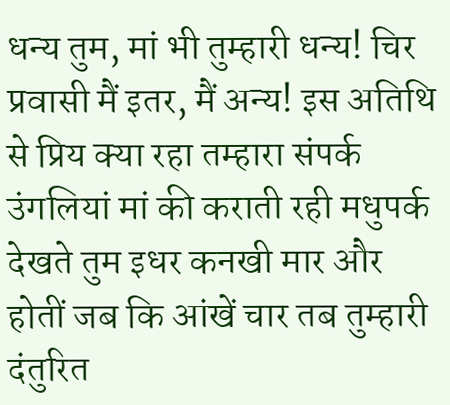धन्य तुम, मां भी तुम्‍हारी धन्य! चिर प्रवासी मैं इतर, मैं अन्य! इस अतिथि से प्रिय क्या रहा तम्हारा संपर्क उंगलियां मां की कराती रही मधुपर्क देखते तुम इधर कनखी मार और होतीं जब कि आंखें चार तब तुम्हारी दंतुरित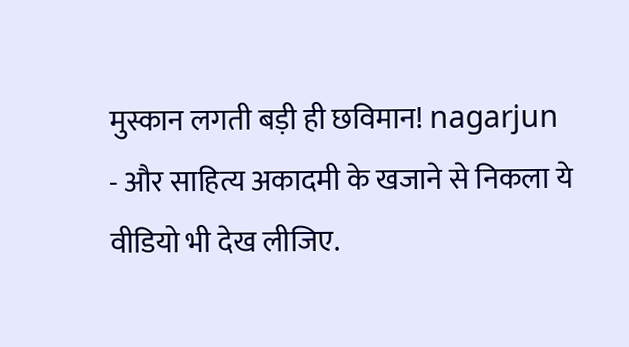मुस्कान लगती बड़ी ही छविमान! nagarjun - और साहित्य अकादमी के खजाने से निकला ये वीडियो भी देख लीजिए.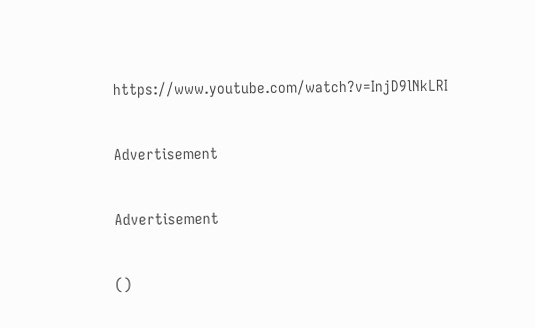https://www.youtube.com/watch?v=InjD9lNkLRI

Advertisement

Advertisement

()